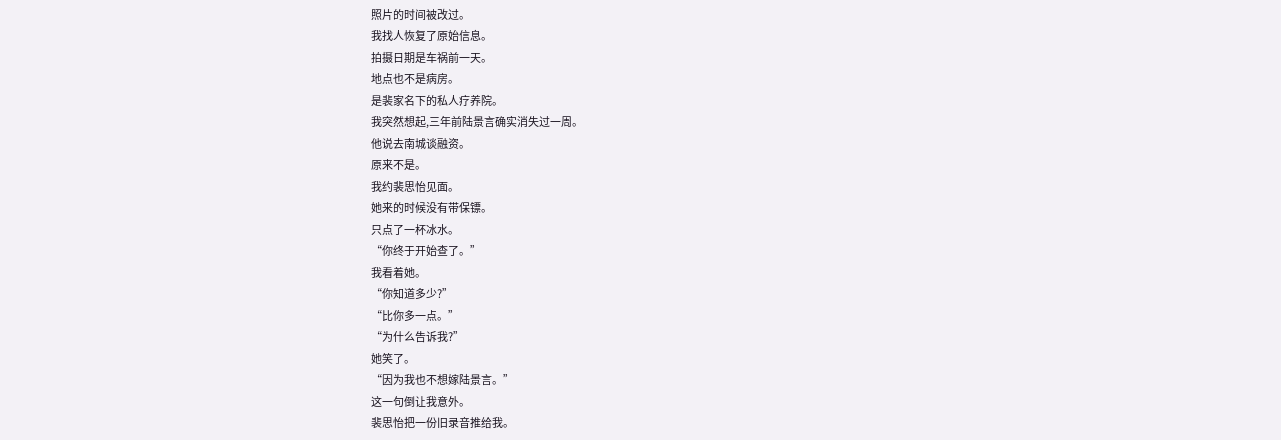照片的时间被改过。
我找人恢复了原始信息。
拍摄日期是车祸前一天。
地点也不是病房。
是裴家名下的私人疗养院。
我突然想起,三年前陆景言确实消失过一周。
他说去南城谈融资。
原来不是。
我约裴思怡见面。
她来的时候没有带保镖。
只点了一杯冰水。
“你终于开始查了。”
我看着她。
“你知道多少?”
“比你多一点。”
“为什么告诉我?”
她笑了。
“因为我也不想嫁陆景言。”
这一句倒让我意外。
裴思怡把一份旧录音推给我。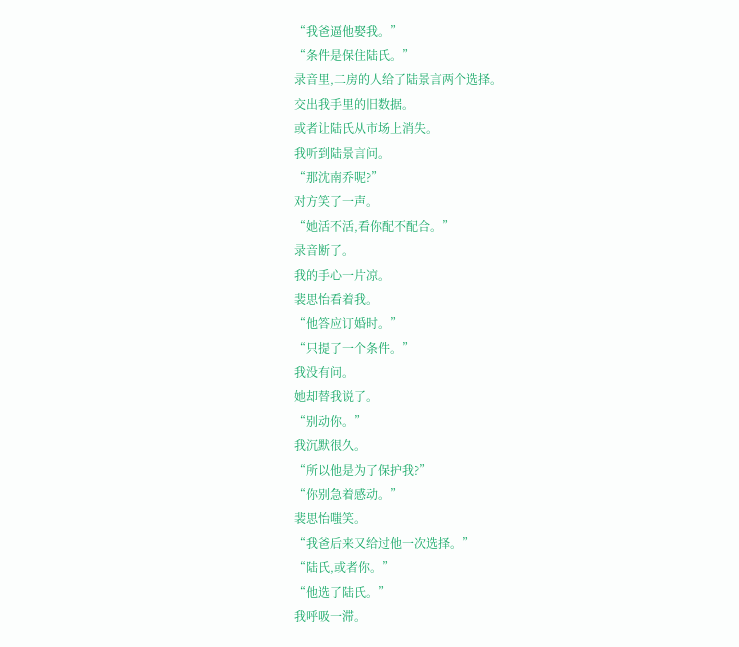“我爸逼他娶我。”
“条件是保住陆氏。”
录音里,二房的人给了陆景言两个选择。
交出我手里的旧数据。
或者让陆氏从市场上消失。
我听到陆景言问。
“那沈南乔呢?”
对方笑了一声。
“她活不活,看你配不配合。”
录音断了。
我的手心一片凉。
裴思怡看着我。
“他答应订婚时。”
“只提了一个条件。”
我没有问。
她却替我说了。
“别动你。”
我沉默很久。
“所以他是为了保护我?”
“你别急着感动。”
裴思怡嗤笑。
“我爸后来又给过他一次选择。”
“陆氏,或者你。”
“他选了陆氏。”
我呼吸一滞。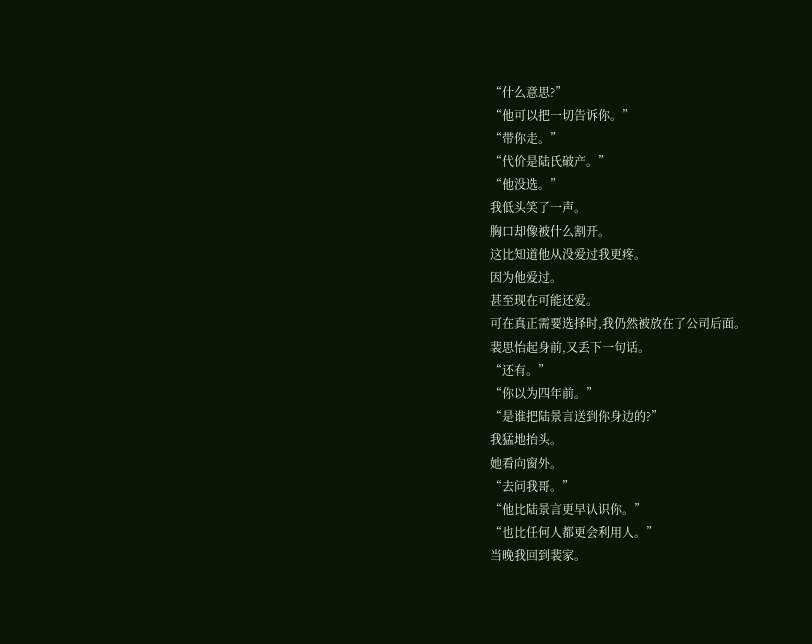“什么意思?”
“他可以把一切告诉你。”
“带你走。”
“代价是陆氏破产。”
“他没选。”
我低头笑了一声。
胸口却像被什么割开。
这比知道他从没爱过我更疼。
因为他爱过。
甚至现在可能还爱。
可在真正需要选择时,我仍然被放在了公司后面。
裴思怡起身前,又丢下一句话。
“还有。”
“你以为四年前。”
“是谁把陆景言送到你身边的?”
我猛地抬头。
她看向窗外。
“去问我哥。”
“他比陆景言更早认识你。”
“也比任何人都更会利用人。”
当晚我回到裴家。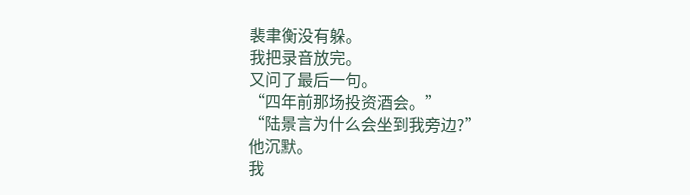裴聿衡没有躲。
我把录音放完。
又问了最后一句。
“四年前那场投资酒会。”
“陆景言为什么会坐到我旁边?”
他沉默。
我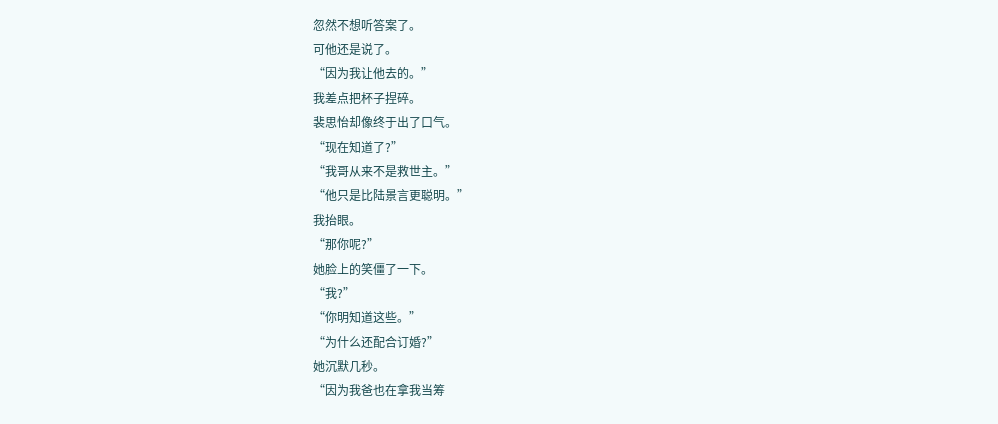忽然不想听答案了。
可他还是说了。
“因为我让他去的。”
我差点把杯子捏碎。
裴思怡却像终于出了口气。
“现在知道了?”
“我哥从来不是救世主。”
“他只是比陆景言更聪明。”
我抬眼。
“那你呢?”
她脸上的笑僵了一下。
“我?”
“你明知道这些。”
“为什么还配合订婚?”
她沉默几秒。
“因为我爸也在拿我当筹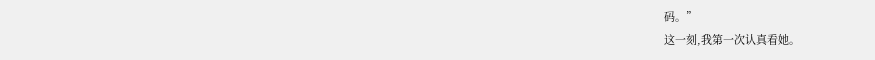码。”
这一刻,我第一次认真看她。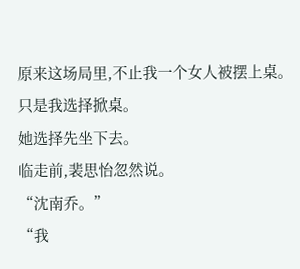原来这场局里,不止我一个女人被摆上桌。
只是我选择掀桌。
她选择先坐下去。
临走前,裴思怡忽然说。
“沈南乔。”
“我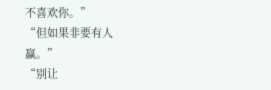不喜欢你。”
“但如果非要有人赢。”
“别让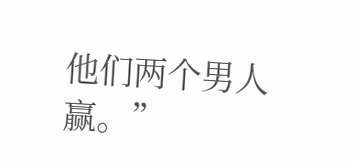他们两个男人赢。”